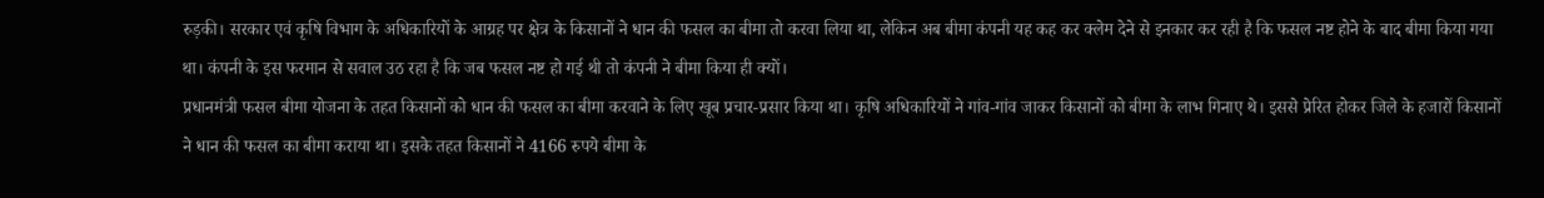रुड़की। सरकार एवं कृषि विभाग के अधिकारियों के आग्रह पर क्षेत्र के किसानों ने धान की फसल का बीमा तो करवा लिया था, लेकिन अब बीमा कंपनी यह कह कर क्लेम देने से इनकार कर रही है कि फसल नष्ट होने के बाद बीमा किया गया था। कंपनी के इस फरमान से सवाल उठ रहा है कि जब फसल नष्ट हो गई थी तो कंपनी ने बीमा किया ही क्यों।
प्रधानमंत्री फसल बीमा योजना के तहत किसानों को धान की फसल का बीमा करवाने के लिए खूब प्रचार-प्रसार किया था। कृषि अधिकारियों ने गांव-गांव जाकर किसानों को बीमा के लाभ गिनाए थे। इससे प्रेरित होकर जिले के हजारों किसानों ने धान की फसल का बीमा कराया था। इसके तहत किसानों ने 4166 रुपये बीमा के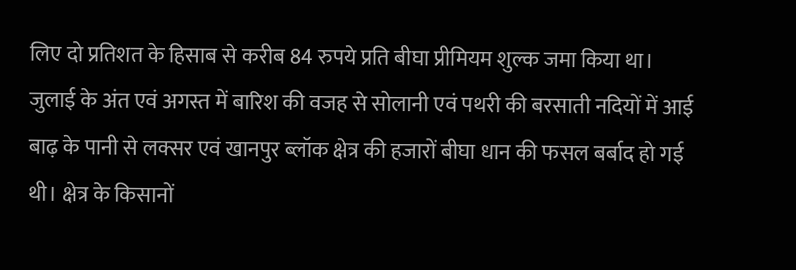लिए दो प्रतिशत के हिसाब से करीब 84 रुपये प्रति बीघा प्रीमियम शुल्क जमा किया था।
जुलाई के अंत एवं अगस्त में बारिश की वजह से सोलानी एवं पथरी की बरसाती नदियों में आई बाढ़ के पानी से लक्सर एवं खानपुर ब्लॉक क्षेत्र की हजारों बीघा धान की फसल बर्बाद हो गई थी। क्षेत्र के किसानों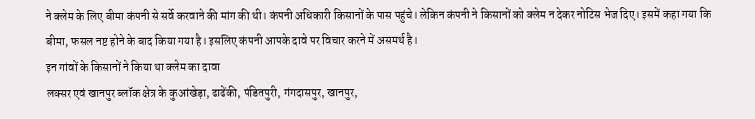ने क्लेम के लिए बीमा कंपनी से सर्वे करवाने की मांग की थी। कंपनी अधिकारी किसानों के पास पहुंचे। लेकिन कंपनी ने किसानों को क्लेम न देकर नोटिस भेज दिए। इसमें कहा गया कि बीमा, फसल नष्ट होने के बाद किया गया है। इसलिए कंपनी आपके दावे पर विचार करने में असमर्थ है।
इन गांवों के किसानों ने किया था क्लेम का दावा
लक्सर एवं खानपुर ब्लॉक क्षेत्र के कुआंखेड़ा, ढाढेंकी, पंडितपुरी, गंगदासपुर, खानपुर,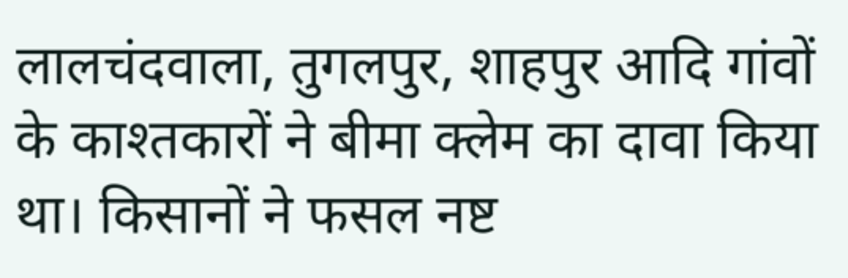लालचंदवाला, तुगलपुर, शाहपुर आदि गांवों के काश्तकारों ने बीमा क्लेम का दावा किया था। किसानों ने फसल नष्ट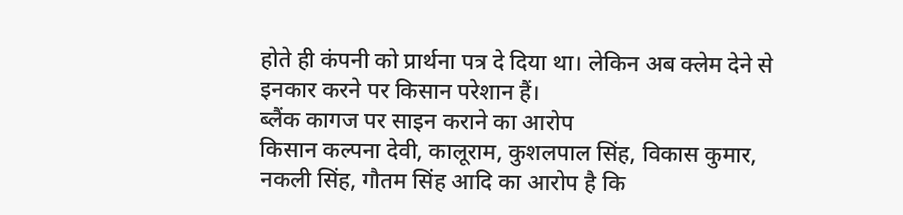होते ही कंपनी को प्रार्थना पत्र दे दिया था। लेकिन अब क्लेम देने से इनकार करने पर किसान परेशान हैं।
ब्लैंक कागज पर साइन कराने का आरोप
किसान कल्पना देवी, कालूराम, कुशलपाल सिंह, विकास कुमार, नकली सिंह, गौतम सिंह आदि का आरोप है कि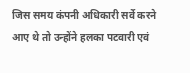जिस समय कंपनी अधिकारी सर्वे करने आए थे तो उन्होंने हलका पटवारी एवं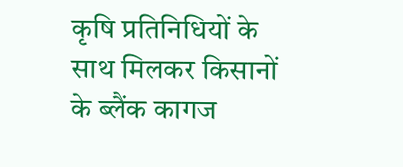कृषि प्रतिनिधियों के साथ मिलकर किसानों के ब्लैंक कागज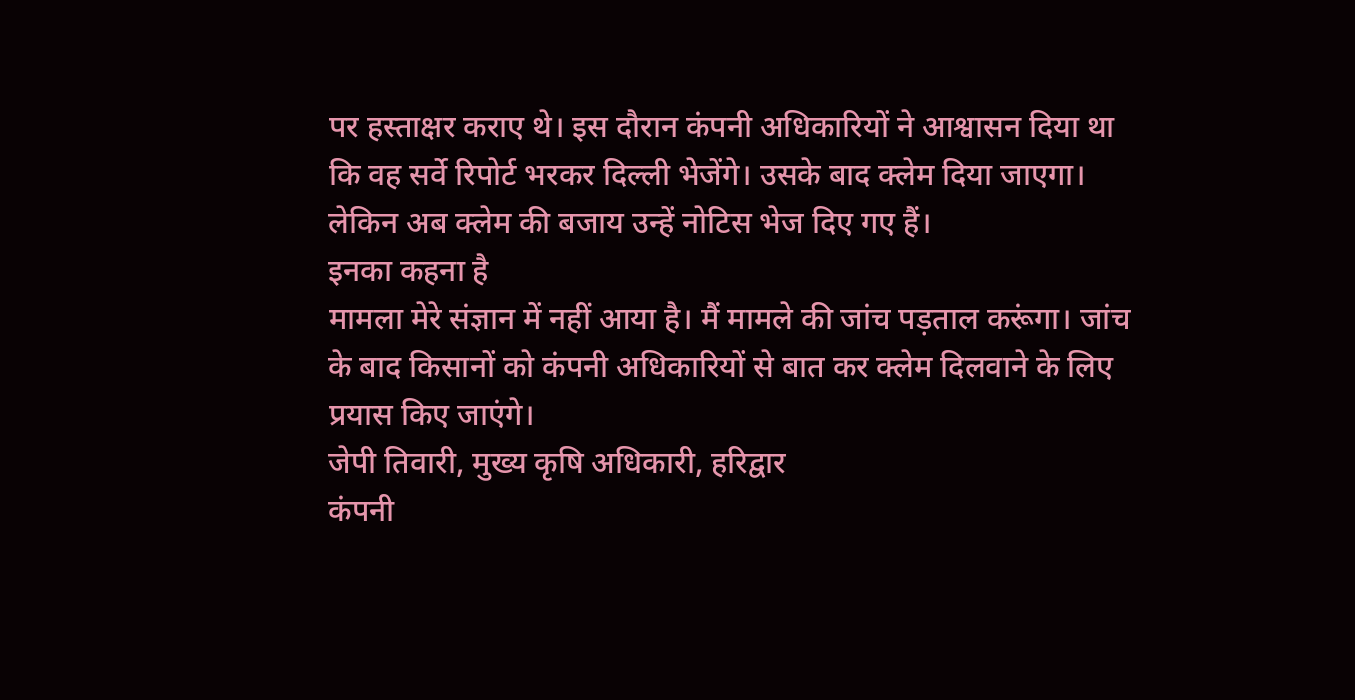पर हस्ताक्षर कराए थे। इस दौरान कंपनी अधिकारियों ने आश्वासन दिया था कि वह सर्वे रिपोर्ट भरकर दिल्ली भेजेंगे। उसके बाद क्लेम दिया जाएगा। लेकिन अब क्लेम की बजाय उन्हें नोटिस भेज दिए गए हैं।
इनका कहना है
मामला मेरे संज्ञान में नहीं आया है। मैं मामले की जांच पड़ताल करूंगा। जांच के बाद किसानों को कंपनी अधिकारियों से बात कर क्लेम दिलवाने के लिए प्रयास किए जाएंगे।
जेपी तिवारी, मुख्य कृषि अधिकारी, हरिद्वार
कंपनी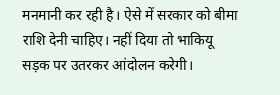मनमानी कर रही है। ऐसे में सरकार को बीमा राशि देनी चाहिए। नहीं दिया तो भाकियू सड़क पर उतरकर आंदोलन करेगी।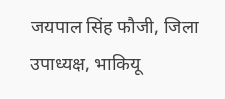जयपाल सिंह फौजी, जिला उपाध्यक्ष, भाकियू